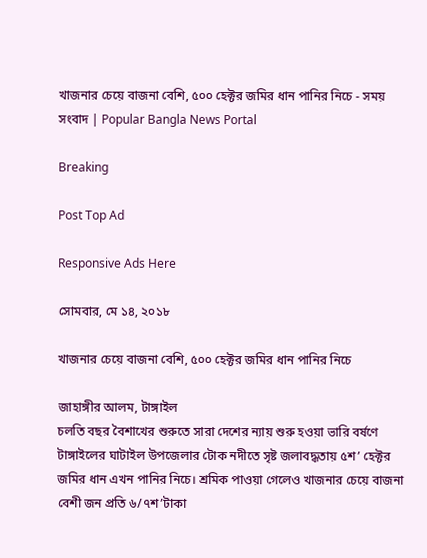খাজনার চেয়ে বাজনা বেশি, ৫০০ হেক্টর জমির ধান পানির নিচে - সময় সংবাদ | Popular Bangla News Portal

Breaking

Post Top Ad

Responsive Ads Here

সোমবার, মে ১৪, ২০১৮

খাজনার চেয়ে বাজনা বেশি, ৫০০ হেক্টর জমির ধান পানির নিচে

জাহাঙ্গীর আলম, টাঙ্গাইল
চলতি বছর বৈশাখের শুরুতে সারা দেশের ন্যায় শুরু হওয়া ভারি বর্ষণে টাঙ্গাইলের ঘাটাইল উপজেলার টোক নদীতে সৃষ্ট জলাবদ্ধতায় ৫শ’ হেক্টর জমির ধান এখন পানির নিচে। শ্রমিক পাওয়া গেলেও খাজনার চেয়ে বাজনা বেশী জন প্রতি ৬/৭শ’টাকা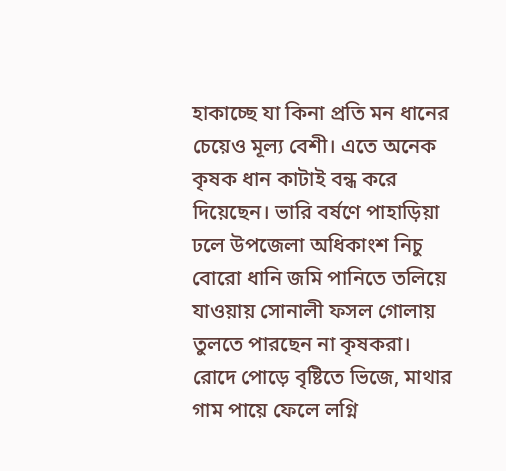হাকাচ্ছে যা কিনা প্রতি মন ধানের চেয়েও মূল্য বেশী। এতে অনেক কৃষক ধান কাটাই বন্ধ করে দিয়েছেন। ভারি বর্ষণে পাহাড়িয়া ঢলে উপজেলা অধিকাংশ নিচু বোরো ধানি জমি পানিতে তলিয়ে যাওয়ায় সোনালী ফসল গোলায় তুলতে পারছেন না কৃষকরা। রোদে পোড়ে বৃষ্টিতে ভিজে, মাথার গাম পায়ে ফেলে লগ্নি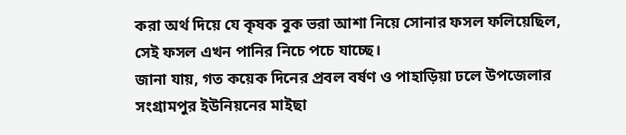করা অর্থ দিয়ে যে কৃষক বুক ভরা আশা নিয়ে সোনার ফসল ফলিয়েছিল, সেই ফসল এখন পানির নিচে পচে যাচ্ছে।
জানা যায়, গত কয়েক দিনের প্রবল বর্ষণ ও পাহাড়িয়া ঢলে উপজেলার সংগ্রামপুর ইউনিয়নের মাইছা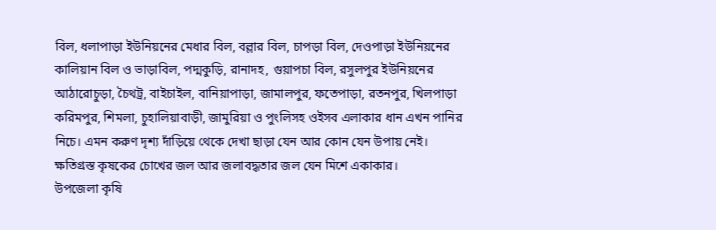বিল, ধলাপাড়া ইউনিয়নের মেধার বিল, বল্লার বিল, চাপড়া বিল, দেওপাড়া ইউনিয়নের কালিয়ান বিল ও ভাড়াবিল, পদ্মকুড়ি, রানাদহ, গুয়াপচা বিল, রসুলপুর ইউনিয়নের আঠারোচুড়া, চৈথট্র, বাইচাইল, বানিয়াপাড়া, জামালপুর, ফতেপাড়া, রতনপুর, খিলপাড়া করিমপুর, শিমলা, চুহালিয়াবাড়ী, জামুরিয়া ও পুংলিসহ ওইসব এলাকার ধান এখন পানির নিচে। এমন করুণ দৃশ্য দাঁড়িয়ে থেকে দেখা ছাড়া যেন আর কোন যেন উপায় নেই। ক্ষতিগ্রস্ত কৃষকের চোখের জল আর জলাবদ্ধতার জল যেন মিশে একাকার।
উপজেলা কৃষি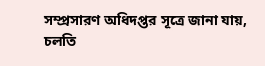সম্প্রসারণ অধিদপ্তর সূত্রে জানা যায়, চলতি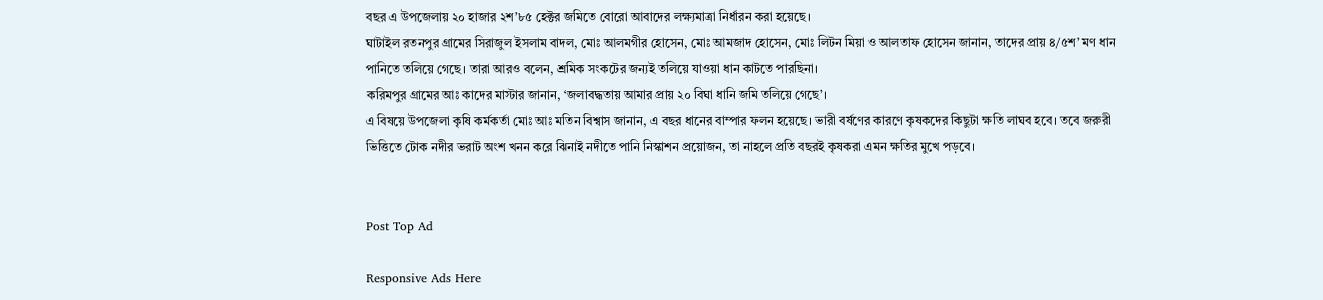বছর এ উপজেলায় ২০ হাজার ২শ’৮৫ হেক্টর জমিতে বোরো আবাদের লক্ষ্যমাত্রা নির্ধারন করা হয়েছে।
ঘাটাইল রতনপুর গ্রামের সিরাজুল ইসলাম বাদল, মোঃ আলমগীর হোসেন, মোঃ আমজাদ হোসেন, মোঃ লিটন মিয়া ও আলতাফ হোসেন জানান, তাদের প্রায় ৪/৫শ’ মণ ধান পানিতে তলিয়ে গেছে। তারা আরও বলেন, শ্রমিক সংকটের জন্যই তলিয়ে যাওয়া ধান কাটতে পারছিনা।
করিমপুর গ্রামের আঃ কাদের মাস্টার জানান, ‘জলাবদ্ধতায় আমার প্রায় ২০ বিঘা ধানি জমি তলিয়ে গেছে’।
এ বিষয়ে উপজেলা কৃষি কর্মকর্তা মোঃ আঃ মতিন বিশ্বাস জানান, এ বছর ধানের বাম্পার ফলন হয়েছে। ভারী বর্ষণের কারণে কৃষকদের কিছুটা ক্ষতি লাঘব হবে। তবে জরুরী ভিত্তিতে টোক নদীর ভরাট অংশ খনন করে ঝিনাই নদীতে পানি নিস্কাশন প্রয়োজন, তা নাহলে প্রতি বছরই কৃষকরা এমন ক্ষতির মুখে পড়বে।


Post Top Ad

Responsive Ads Here